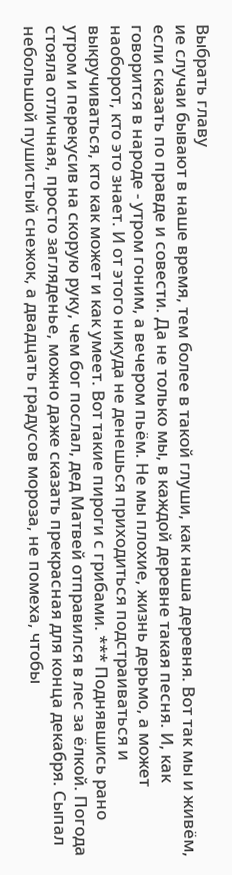Выбрать главу
ие случаи бывают в наше время, тем более в такой глуши, как наша деревня. Вот так мы и живём, если сказать по правде и совести. Да не только мы, в каждой деревне такая песня. И, как говорится в народе - утром гоним, а вечером пьём. Не мы плохие, жизнь дерьмо, а может наоборот, кто это знает. И от этого никуда не денешься приходиться подстраиваться и выкручиваться, кто как может и как умеет. Вот такие пироги с грибами. *** Поднявшись рано утром и перекусив на скорую руку, чем бог послал, дед Матвей отправился в лес за ёлкой. Погода стояла отличная, просто загляденье, можно даже сказать прекрасная для конца декабря. Сыпал небольшой пушистый снежок, а двадцать градусов мороза, не помеха, чтобы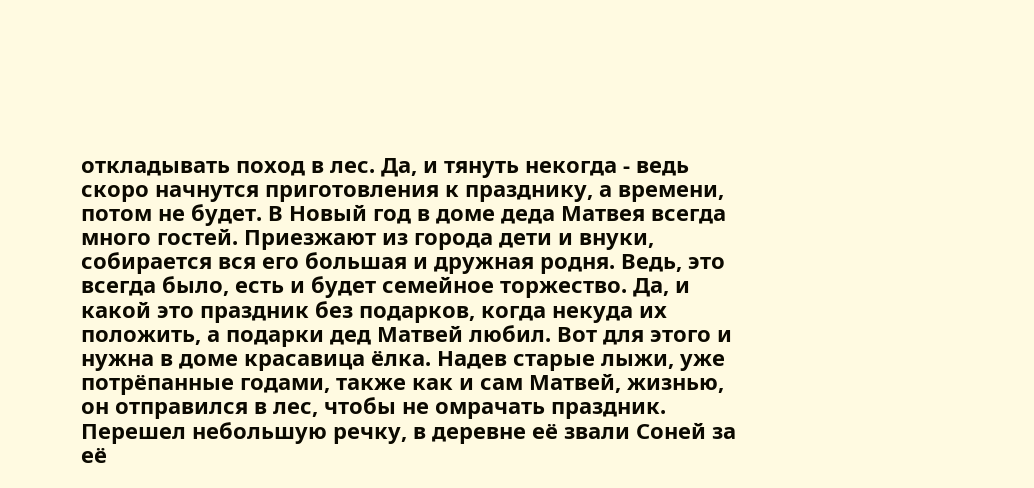откладывать поход в лес. Да, и тянуть некогда - ведь скоро начнутся приготовления к празднику, а времени, потом не будет. В Новый год в доме деда Матвея всегда много гостей. Приезжают из города дети и внуки, собирается вся его большая и дружная родня. Ведь, это всегда было, есть и будет семейное торжество. Да, и какой это праздник без подарков, когда некуда их положить, а подарки дед Матвей любил. Вот для этого и нужна в доме красавица ёлка. Надев старые лыжи, уже потрёпанные годами, также как и сам Матвей, жизнью, он отправился в лес, чтобы не омрачать праздник. Перешел небольшую речку, в деревне её звали Соней за её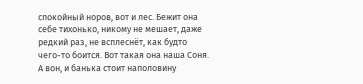спокойный норов, вот и лес. Бежит она себе тихонько, никому не мешает, даже редкий раз, не всплеснёт, как будто чего-то боится. Вот такая она наша Соня. А вон, и банька стоит наполовину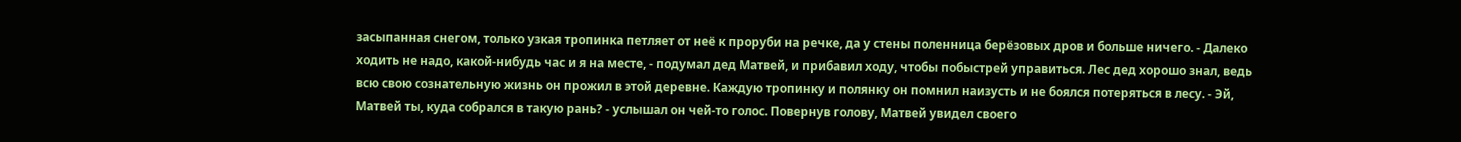засыпанная снегом, только узкая тропинка петляет от неё к проруби на речке, да у стены поленница берёзовых дров и больше ничего. - Далеко ходить не надо, какой-нибудь час и я на месте, - подумал дед Матвей, и прибавил ходу, чтобы побыстрей управиться. Лес дед хорошо знал, ведь всю свою сознательную жизнь он прожил в этой деревне. Каждую тропинку и полянку он помнил наизусть и не боялся потеряться в лесу. - Эй, Матвей ты, куда собрался в такую рань? - услышал он чей-то голос. Повернув голову, Матвей увидел своего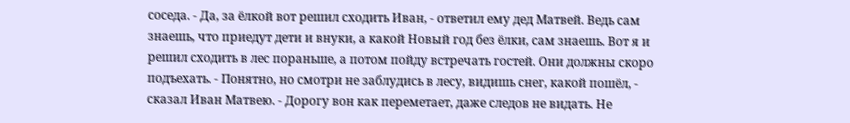соседа. - Да, за ёлкой вот решил сходить Иван, - ответил ему дед Матвей. Ведь сам знаешь, что приедут дети и внуки, а какой Новый год без ёлки, сам знаешь. Вот я и решил сходить в лес пораньше, а потом пойду встречать гостей. Они должны скоро подъехать. - Понятно, но смотри не заблудись в лесу, видишь снег, какой пошёл, - сказал Иван Матвею. - Дорогу вон как переметает, даже следов не видать. Не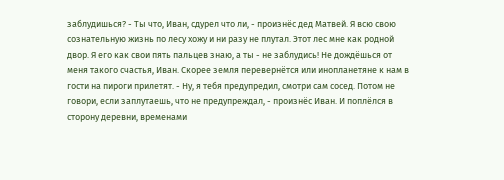заблудишься? - Ты что, Иван, сдурел что ли, - произнёс дед Матвей. Я всю свою сознательную жизнь по лесу хожу и ни разу не плутал. Этот лес мне как родной двор. Я его как свои пять пальцев знаю, а ты - не заблудись! Не дождёшься от меня такого счастья, Иван. Скорее земля перевернётся или инопланетяне к нам в гости на пироги прилетят. - Ну, я тебя предупредил, смотри сам сосед. Потом не говори, если заплутаешь, что не предупреждал, - произнёс Иван. И поплёлся в сторону деревни, временами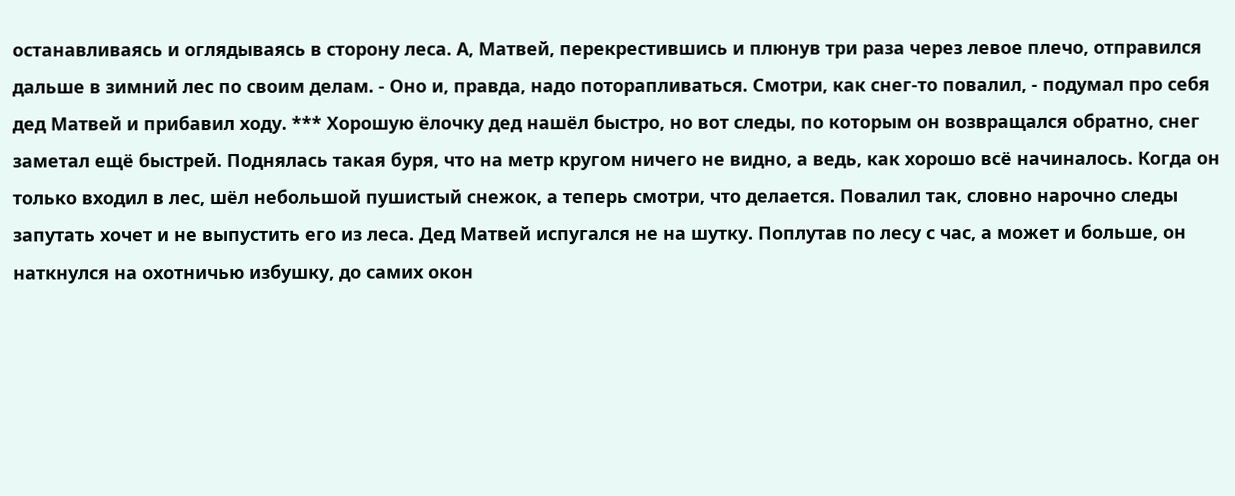останавливаясь и оглядываясь в сторону леса. А, Матвей, перекрестившись и плюнув три раза через левое плечо, отправился дальше в зимний лес по своим делам. - Оно и, правда, надо поторапливаться. Смотри, как снег-то повалил, - подумал про себя дед Матвей и прибавил ходу. *** Хорошую ёлочку дед нашёл быстро, но вот следы, по которым он возвращался обратно, снег заметал ещё быстрей. Поднялась такая буря, что на метр кругом ничего не видно, а ведь, как хорошо всё начиналось. Когда он только входил в лес, шёл небольшой пушистый снежок, а теперь смотри, что делается. Повалил так, словно нарочно следы запутать хочет и не выпустить его из леса. Дед Матвей испугался не на шутку. Поплутав по лесу с час, а может и больше, он наткнулся на охотничью избушку, до самих окон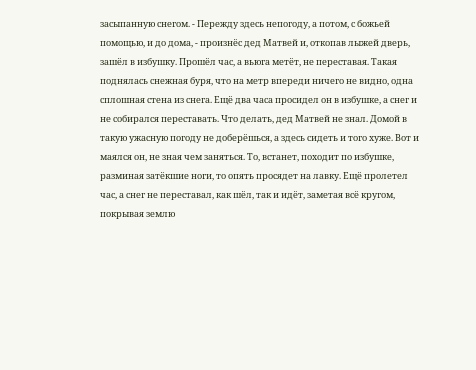засыпанную снегом. - Пережду здесь непогоду, а потом, с божьей помощью, и до дома, - произнёс дед Матвей и, откопав лыжей дверь, зашёл в избушку. Прошёл час, а вьюга метёт, не переставая. Такая поднялась снежная буря, что на метр впереди ничего не видно, одна сплошная стена из снега. Ещё два часа просидел он в избушке, а снег и не собирался переставать. Что делать, дед Матвей не знал. Домой в такую ужасную погоду не доберёшься, а здесь сидеть и того хуже. Вот и маялся он, не зная чем заняться. То, встанет, походит по избушке, разминая затёкшие ноги, то опять просядет на лавку. Ещё пролетел час, а снег не переставал, как шёл, так и идёт, заметая всё кругом, покрывая землю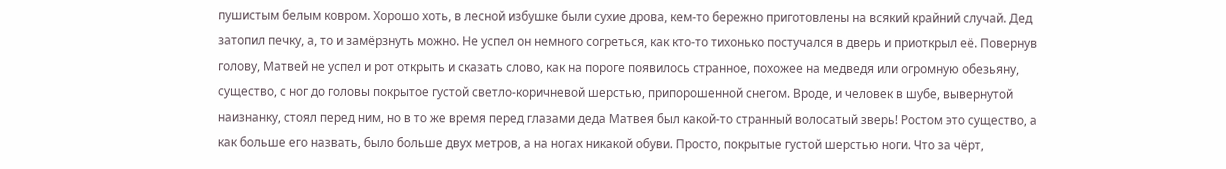пушистым белым ковром. Хорошо хоть, в лесной избушке были сухие дрова, кем-то бережно приготовлены на всякий крайний случай. Дед затопил печку, а, то и замёрзнуть можно. Не успел он немного согреться, как кто-то тихонько постучался в дверь и приоткрыл её. Повернув голову, Матвей не успел и рот открыть и сказать слово, как на пороге появилось странное, похожее на медведя или огромную обезьяну, существо, с ног до головы покрытое густой светло-коричневой шерстью, припорошенной снегом. Вроде, и человек в шубе, вывернутой наизнанку, стоял перед ним, но в то же время перед глазами деда Матвея был какой-то странный волосатый зверь! Ростом это существо, а как больше его назвать, было больше двух метров, а на ногах никакой обуви. Просто, покрытые густой шерстью ноги. Что за чёрт,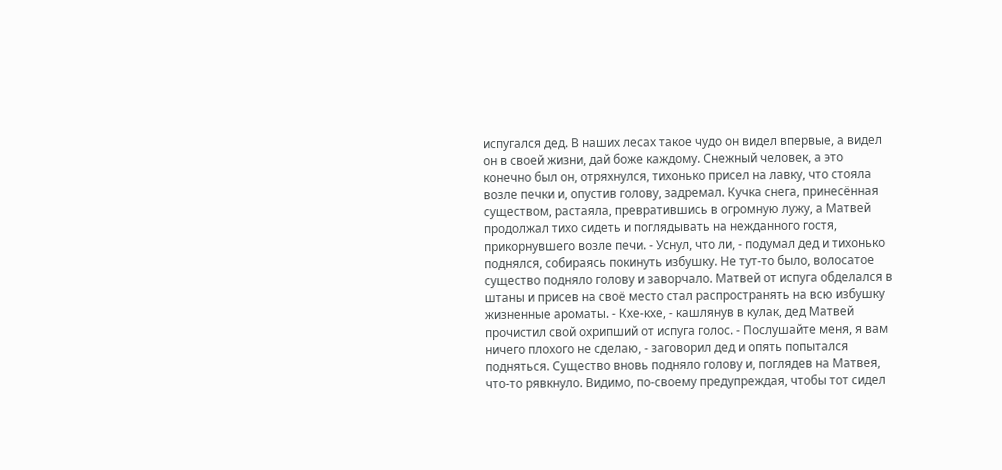испугался дед. В наших лесах такое чудо он видел впервые, а видел он в своей жизни, дай боже каждому. Снежный человек, а это конечно был он, отряхнулся, тихонько присел на лавку, что стояла возле печки и, опустив голову, задремал. Кучка снега, принесённая существом, растаяла, превратившись в огромную лужу, а Матвей продолжал тихо сидеть и поглядывать на нежданного гостя, прикорнувшего возле печи. - Уснул, что ли, - подумал дед и тихонько поднялся, собираясь покинуть избушку. Не тут-то было, волосатое существо подняло голову и заворчало. Матвей от испуга обделался в штаны и присев на своё место стал распространять на всю избушку жизненные ароматы. - Кхе-кхе, - кашлянув в кулак, дед Матвей прочистил свой охрипший от испуга голос. - Послушайте меня, я вам ничего плохого не сделаю, - заговорил дед и опять попытался подняться. Существо вновь подняло голову и, поглядев на Матвея, что-то рявкнуло. Видимо, по-своему предупреждая, чтобы тот сидел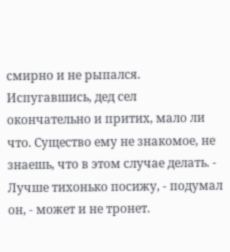смирно и не рыпался. Испугавшись, дед сел окончательно и притих, мало ли что. Существо ему не знакомое, не знаешь, что в этом случае делать. - Лучше тихонько посижу, - подумал он, - может и не тронет.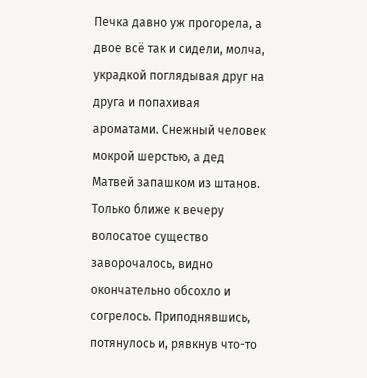Печка давно уж прогорела, а двое всё так и сидели, молча, украдкой поглядывая друг на друга и попахивая ароматами. Снежный человек мокрой шерстью, а дед Матвей запашком из штанов. Только ближе к вечеру волосатое существо заворочалось, видно окончательно обсохло и согрелось. Приподнявшись, потянулось и, рявкнув что-то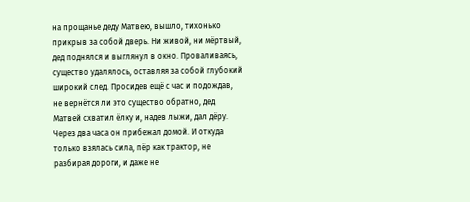на прощанье деду Матвею, вышло, тихонько прикрыв за собой дверь. Ни живой, ни мёртвый, дед поднялся и выглянул в окно. Проваливаясь, существо удалялось, оставляя за собой глубокий широкий след. Просидев ещё с час и подождав, не вернётся ли это существо обратно, дед Матвей схватил ёлку и, надев лыжи, дал дёру. Через два часа он прибежал домой. И откуда только взялась сила, пёр как трактор, не разбирая дороги, и даже не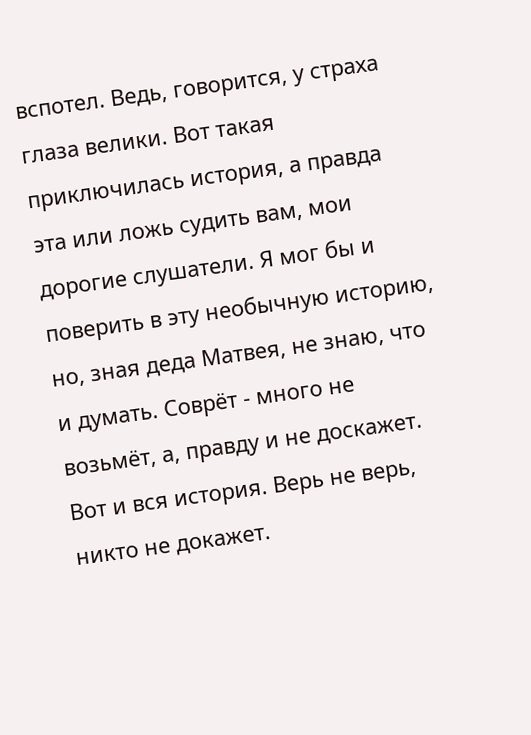вспотел. Ведь, говорится, у страха глаза велики. Вот такая приключилась история, а правда эта или ложь судить вам, мои дорогие слушатели. Я мог бы и поверить в эту необычную историю, но, зная деда Матвея, не знаю, что и думать. Соврёт - много не возьмёт, а, правду и не доскажет. Вот и вся история. Верь не верь, никто не докажет.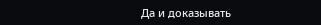Да и доказывать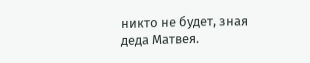никто не будет, зная деда Матвея.